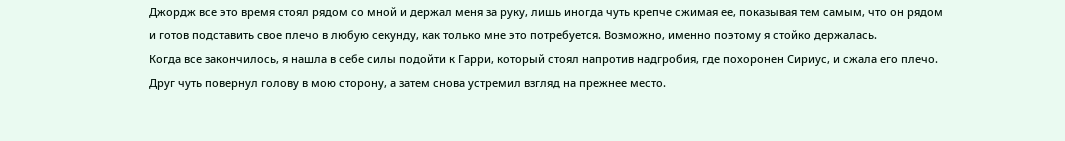Джордж все это время стоял рядом со мной и держал меня за руку, лишь иногда чуть крепче сжимая ее, показывая тем самым, что он рядом и готов подставить свое плечо в любую секунду, как только мне это потребуется. Возможно, именно поэтому я стойко держалась.
Когда все закончилось, я нашла в себе силы подойти к Гарри, который стоял напротив надгробия, где похоронен Сириус, и сжала его плечо. Друг чуть повернул голову в мою сторону, а затем снова устремил взгляд на прежнее место.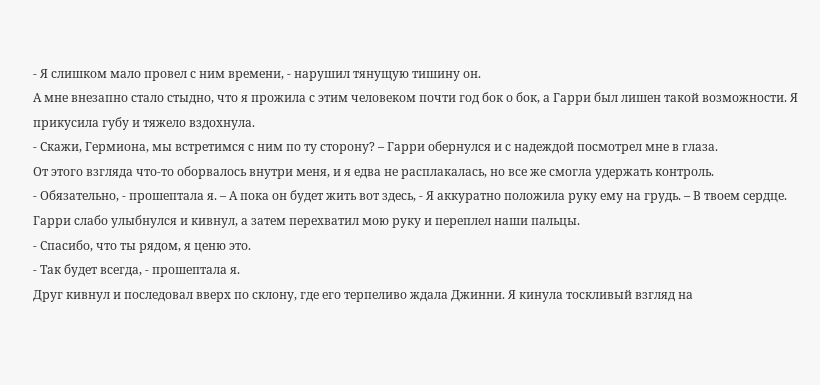- Я слишком мало провел с ним времени, - нарушил тянущую тишину он.
А мне внезапно стало стыдно, что я прожила с этим человеком почти год бок о бок, а Гарри был лишен такой возможности. Я прикусила губу и тяжело вздохнула.
- Скажи, Гермиона, мы встретимся с ним по ту сторону? – Гарри обернулся и с надеждой посмотрел мне в глаза.
От этого взгляда что-то оборвалось внутри меня, и я едва не расплакалась, но все же смогла удержать контроль.
- Обязательно, - прошептала я. – А пока он будет жить вот здесь, - Я аккуратно положила руку ему на грудь. – В твоем сердце.
Гарри слабо улыбнулся и кивнул, а затем перехватил мою руку и переплел наши пальцы.
- Спасибо, что ты рядом, я ценю это.
- Так будет всегда, - прошептала я.
Друг кивнул и последовал вверх по склону, где его терпеливо ждала Джинни. Я кинула тоскливый взгляд на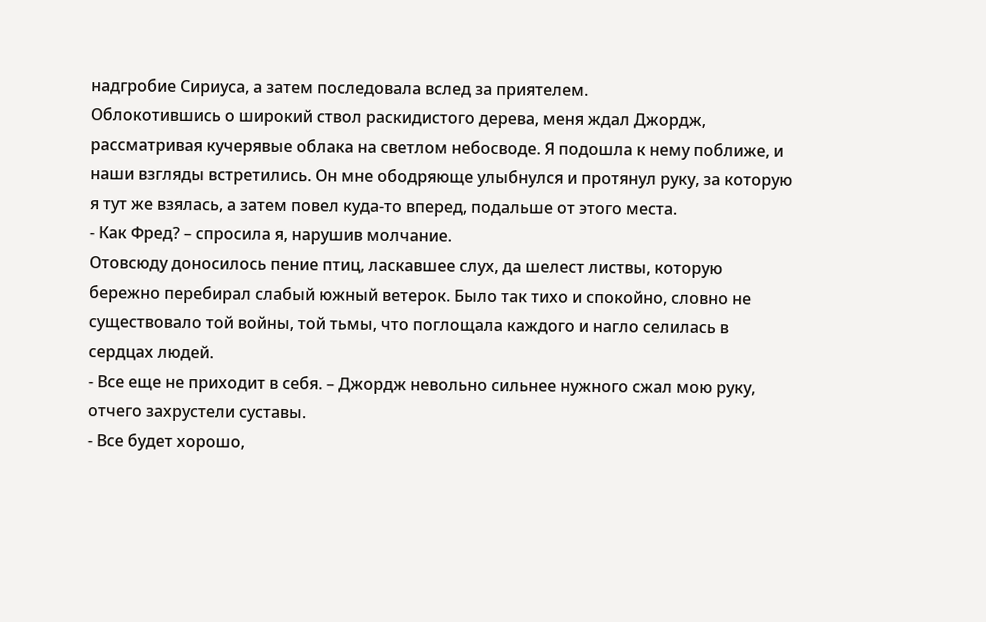надгробие Сириуса, а затем последовала вслед за приятелем.
Облокотившись о широкий ствол раскидистого дерева, меня ждал Джордж, рассматривая кучерявые облака на светлом небосводе. Я подошла к нему поближе, и наши взгляды встретились. Он мне ободряюще улыбнулся и протянул руку, за которую я тут же взялась, а затем повел куда-то вперед, подальше от этого места.
- Как Фред? – спросила я, нарушив молчание.
Отовсюду доносилось пение птиц, ласкавшее слух, да шелест листвы, которую бережно перебирал слабый южный ветерок. Было так тихо и спокойно, словно не существовало той войны, той тьмы, что поглощала каждого и нагло селилась в сердцах людей.
- Все еще не приходит в себя. – Джордж невольно сильнее нужного сжал мою руку, отчего захрустели суставы.
- Все будет хорошо,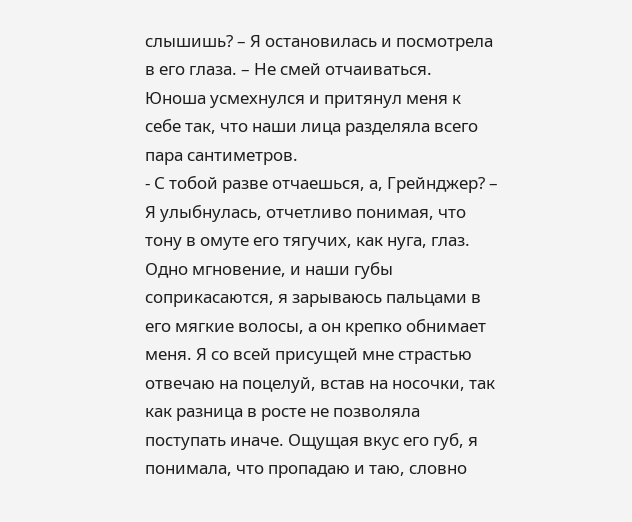слышишь? – Я остановилась и посмотрела в его глаза. – Не смей отчаиваться.
Юноша усмехнулся и притянул меня к себе так, что наши лица разделяла всего пара сантиметров.
- С тобой разве отчаешься, а, Грейнджер? – Я улыбнулась, отчетливо понимая, что тону в омуте его тягучих, как нуга, глаз.
Одно мгновение, и наши губы соприкасаются, я зарываюсь пальцами в его мягкие волосы, а он крепко обнимает меня. Я со всей присущей мне страстью отвечаю на поцелуй, встав на носочки, так как разница в росте не позволяла поступать иначе. Ощущая вкус его губ, я понимала, что пропадаю и таю, словно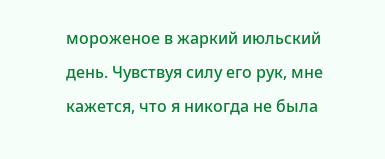мороженое в жаркий июльский день. Чувствуя силу его рук, мне кажется, что я никогда не была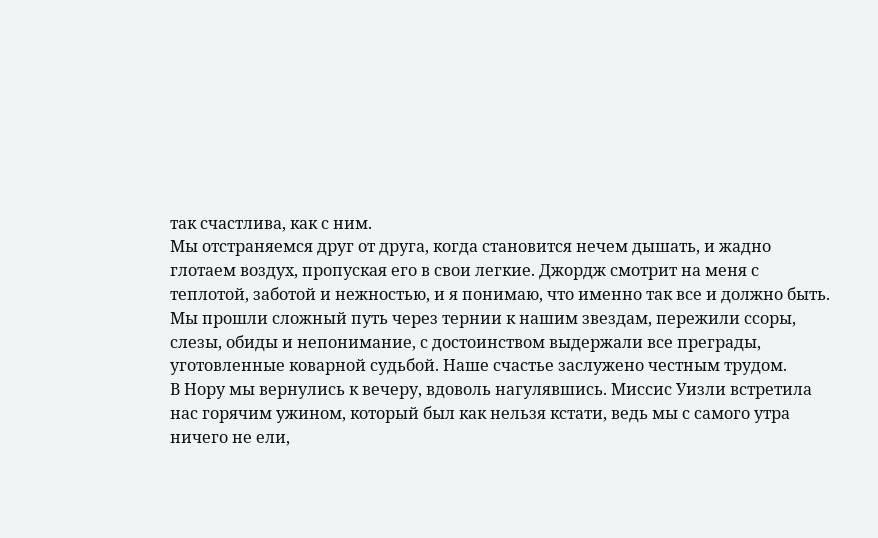так счастлива, как с ним.
Мы отстраняемся друг от друга, когда становится нечем дышать, и жадно глотаем воздух, пропуская его в свои легкие. Джордж смотрит на меня с теплотой, заботой и нежностью, и я понимаю, что именно так все и должно быть. Мы прошли сложный путь через тернии к нашим звездам, пережили ссоры, слезы, обиды и непонимание, с достоинством выдержали все преграды, уготовленные коварной судьбой. Наше счастье заслужено честным трудом.
В Нору мы вернулись к вечеру, вдоволь нагулявшись. Миссис Уизли встретила нас горячим ужином, который был как нельзя кстати, ведь мы с самого утра ничего не ели,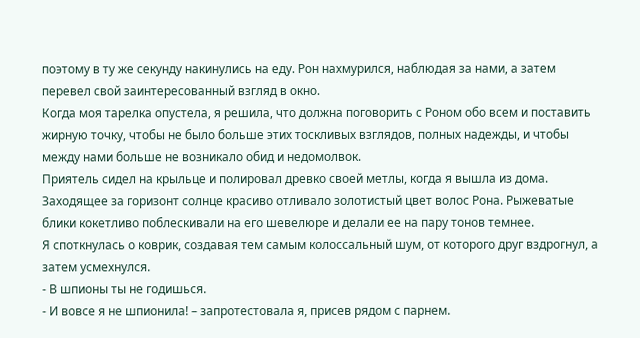поэтому в ту же секунду накинулись на еду. Рон нахмурился, наблюдая за нами, а затем перевел свой заинтересованный взгляд в окно.
Когда моя тарелка опустела, я решила, что должна поговорить с Роном обо всем и поставить жирную точку, чтобы не было больше этих тоскливых взглядов, полных надежды, и чтобы между нами больше не возникало обид и недомолвок.
Приятель сидел на крыльце и полировал древко своей метлы, когда я вышла из дома. Заходящее за горизонт солнце красиво отливало золотистый цвет волос Рона. Рыжеватые блики кокетливо поблескивали на его шевелюре и делали ее на пару тонов темнее.
Я споткнулась о коврик, создавая тем самым колоссальный шум, от которого друг вздрогнул, а затем усмехнулся.
- В шпионы ты не годишься.
- И вовсе я не шпионила! – запротестовала я, присев рядом с парнем.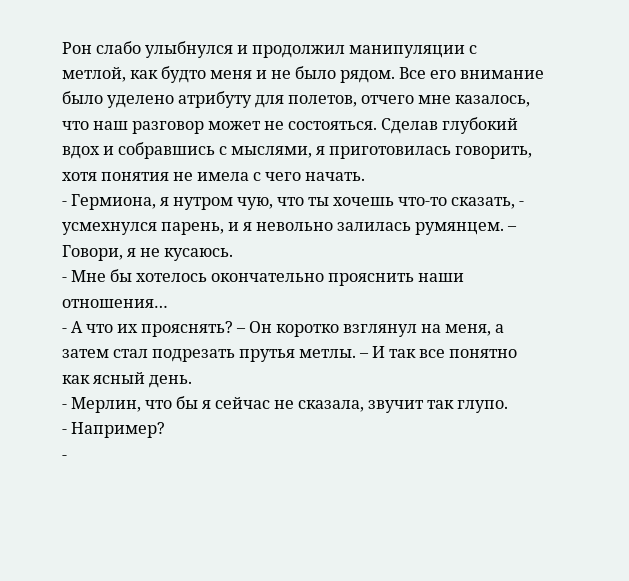Рон слабо улыбнулся и продолжил манипуляции с метлой, как будто меня и не было рядом. Все его внимание было уделено атрибуту для полетов, отчего мне казалось, что наш разговор может не состояться. Сделав глубокий вдох и собравшись с мыслями, я приготовилась говорить, хотя понятия не имела с чего начать.
- Гермиона, я нутром чую, что ты хочешь что-то сказать, - усмехнулся парень, и я невольно залилась румянцем. – Говори, я не кусаюсь.
- Мне бы хотелось окончательно прояснить наши отношения…
- А что их прояснять? – Он коротко взглянул на меня, а затем стал подрезать прутья метлы. – И так все понятно как ясный день.
- Мерлин, что бы я сейчас не сказала, звучит так глупо.
- Например?
-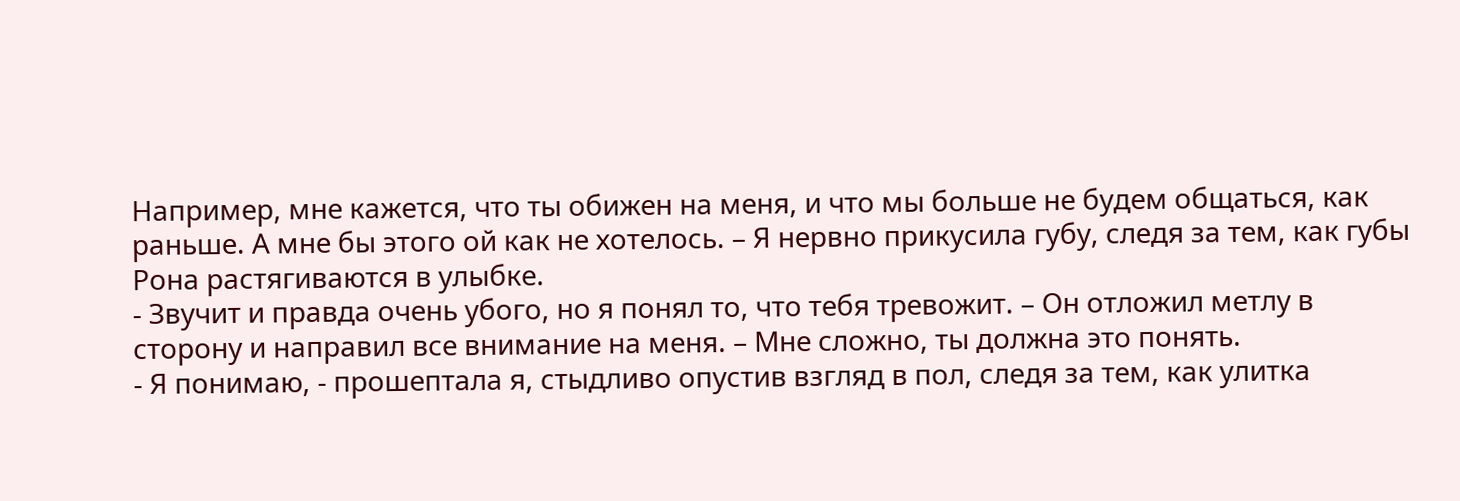Например, мне кажется, что ты обижен на меня, и что мы больше не будем общаться, как раньше. А мне бы этого ой как не хотелось. – Я нервно прикусила губу, следя за тем, как губы Рона растягиваются в улыбке.
- Звучит и правда очень убого, но я понял то, что тебя тревожит. – Он отложил метлу в сторону и направил все внимание на меня. – Мне сложно, ты должна это понять.
- Я понимаю, - прошептала я, стыдливо опустив взгляд в пол, следя за тем, как улитка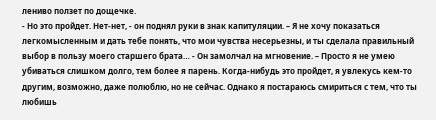лениво ползет по дощечке.
- Но это пройдет. Нет-нет, - он поднял руки в знак капитуляции. – Я не хочу показаться легкомысленным и дать тебе понять, что мои чувства несерьезны, и ты сделала правильный выбор в пользу моего старшего брата… - Он замолчал на мгновение. – Просто я не умею убиваться слишком долго, тем более я парень. Когда-нибудь это пройдет, я увлекусь кем-то другим, возможно, даже полюблю, но не сейчас. Однако я постараюсь смириться с тем, что ты любишь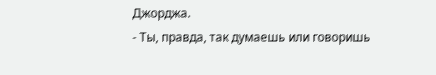Джорджа.
- Ты, правда, так думаешь или говоришь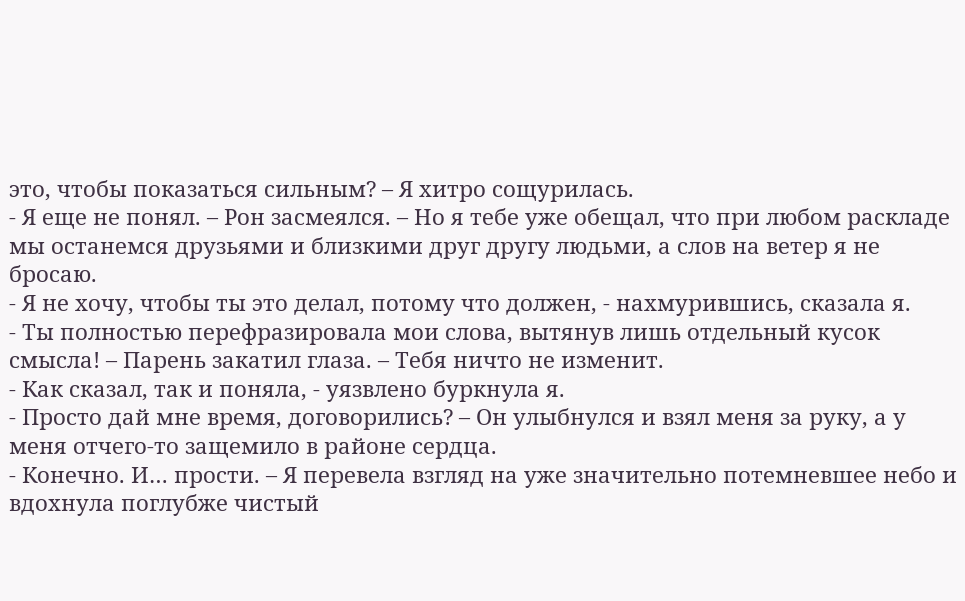это, чтобы показаться сильным? – Я хитро сощурилась.
- Я еще не понял. – Рон засмеялся. – Но я тебе уже обещал, что при любом раскладе мы останемся друзьями и близкими друг другу людьми, а слов на ветер я не бросаю.
- Я не хочу, чтобы ты это делал, потому что должен, - нахмурившись, сказала я.
- Ты полностью перефразировала мои слова, вытянув лишь отдельный кусок смысла! – Парень закатил глаза. – Тебя ничто не изменит.
- Как сказал, так и поняла, - уязвлено буркнула я.
- Просто дай мне время, договорились? – Он улыбнулся и взял меня за руку, а у меня отчего-то защемило в районе сердца.
- Конечно. И… прости. – Я перевела взгляд на уже значительно потемневшее небо и вдохнула поглубже чистый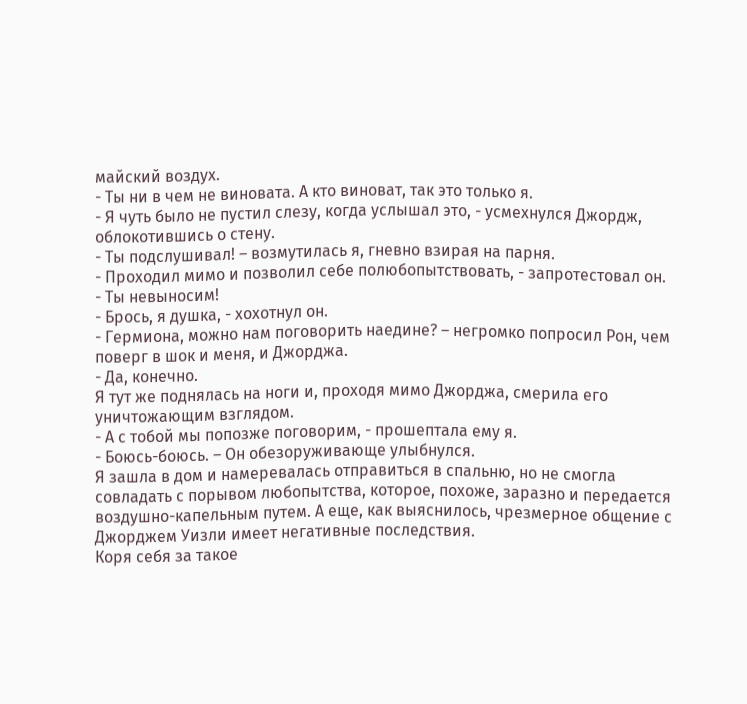майский воздух.
- Ты ни в чем не виновата. А кто виноват, так это только я.
- Я чуть было не пустил слезу, когда услышал это, - усмехнулся Джордж, облокотившись о стену.
- Ты подслушивал! – возмутилась я, гневно взирая на парня.
- Проходил мимо и позволил себе полюбопытствовать, - запротестовал он.
- Ты невыносим!
- Брось, я душка, - хохотнул он.
- Гермиона, можно нам поговорить наедине? – негромко попросил Рон, чем поверг в шок и меня, и Джорджа.
- Да, конечно.
Я тут же поднялась на ноги и, проходя мимо Джорджа, смерила его уничтожающим взглядом.
- А с тобой мы попозже поговорим, - прошептала ему я.
- Боюсь-боюсь. – Он обезоруживающе улыбнулся.
Я зашла в дом и намеревалась отправиться в спальню, но не смогла совладать с порывом любопытства, которое, похоже, заразно и передается воздушно-капельным путем. А еще, как выяснилось, чрезмерное общение с Джорджем Уизли имеет негативные последствия.
Коря себя за такое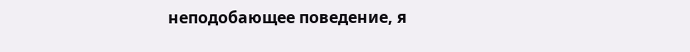неподобающее поведение, я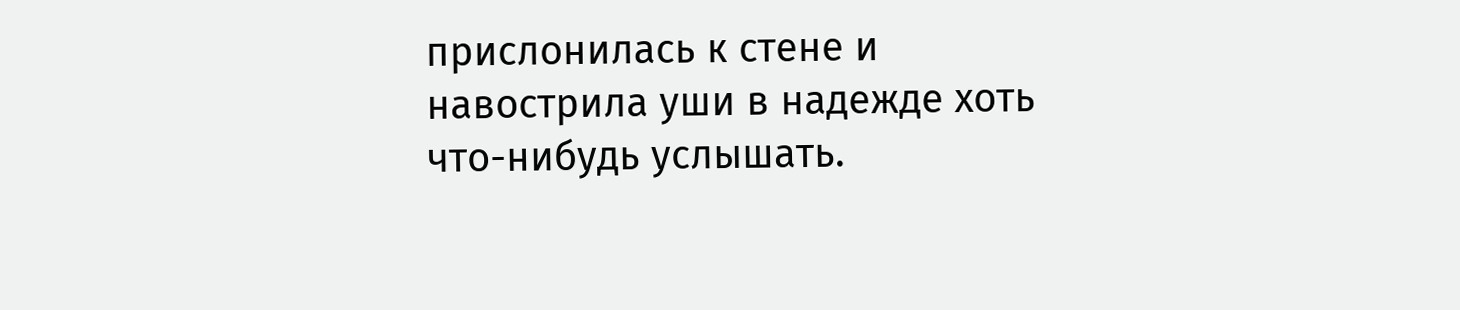прислонилась к стене и навострила уши в надежде хоть что-нибудь услышать.